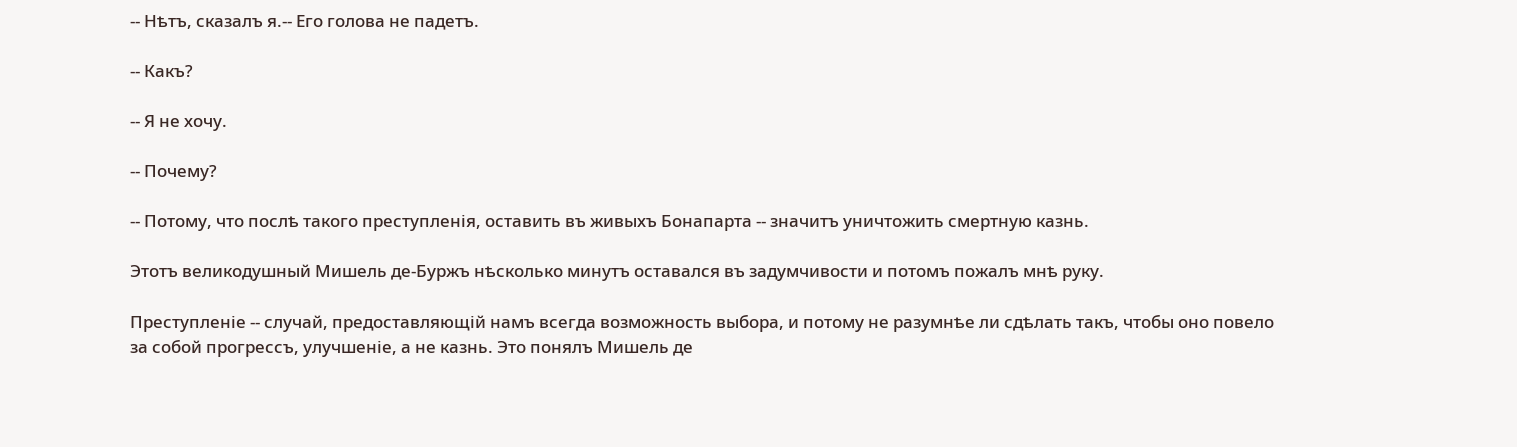-- Нѣтъ, сказалъ я.-- Его голова не падетъ.

-- Какъ?

-- Я не хочу.

-- Почему?

-- Потому, что послѣ такого преступленія, оставить въ живыхъ Бонапарта -- значитъ уничтожить смертную казнь.

Этотъ великодушный Мишель де-Буржъ нѣсколько минутъ оставался въ задумчивости и потомъ пожалъ мнѣ руку.

Преступленіе -- случай, предоставляющій намъ всегда возможность выбора, и потому не разумнѣе ли сдѣлать такъ, чтобы оно повело за собой прогрессъ, улучшеніе, а не казнь. Это понялъ Мишель де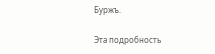Буржъ.

Эта подробность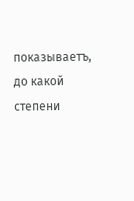показываетъ, до какой степени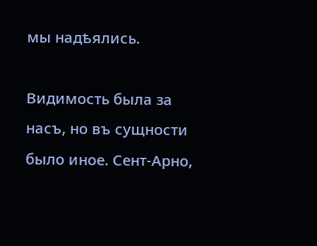мы надѣялись.

Видимость была за насъ, но въ сущности было иное. Сент-Арно,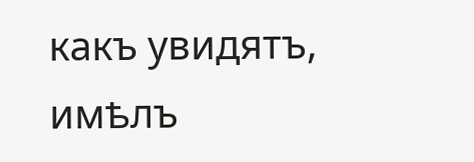какъ увидятъ, имѣлъ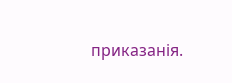приказанія.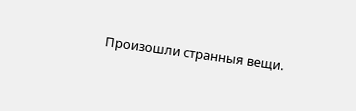Произошли странныя вещи.